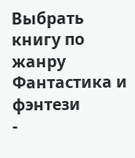Выбрать книгу по жанру
Фантастика и фэнтези
-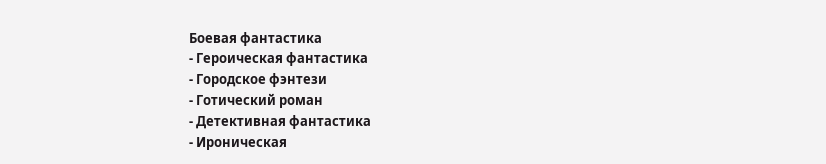Боевая фантастика
- Героическая фантастика
- Городское фэнтези
- Готический роман
- Детективная фантастика
- Ироническая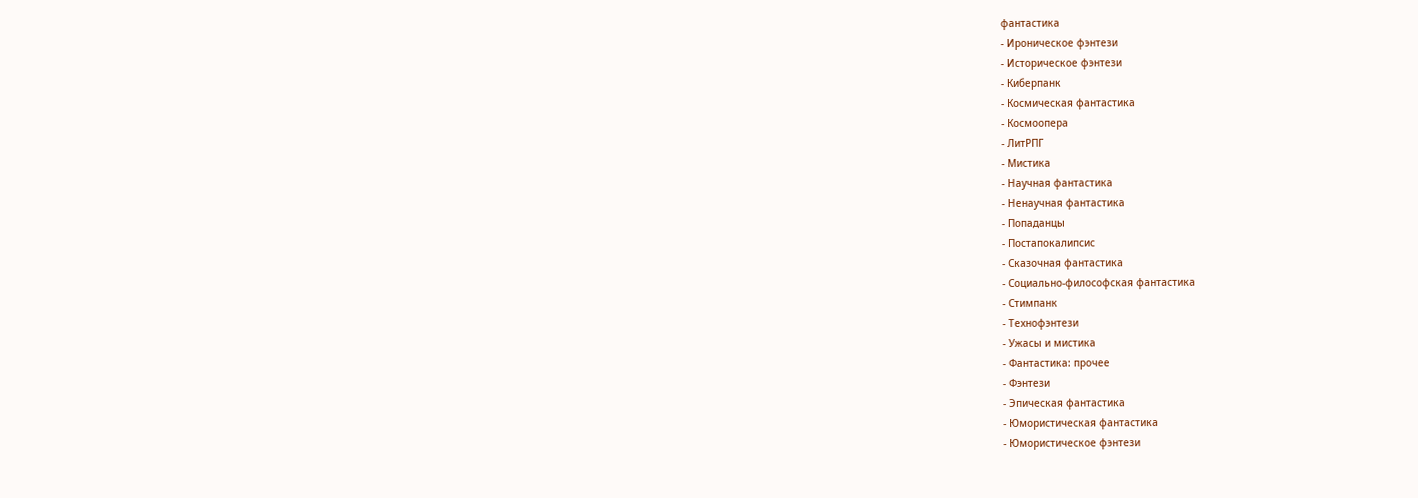фантастика
- Ироническое фэнтези
- Историческое фэнтези
- Киберпанк
- Космическая фантастика
- Космоопера
- ЛитРПГ
- Мистика
- Научная фантастика
- Ненаучная фантастика
- Попаданцы
- Постапокалипсис
- Сказочная фантастика
- Социально-философская фантастика
- Стимпанк
- Технофэнтези
- Ужасы и мистика
- Фантастика: прочее
- Фэнтези
- Эпическая фантастика
- Юмористическая фантастика
- Юмористическое фэнтези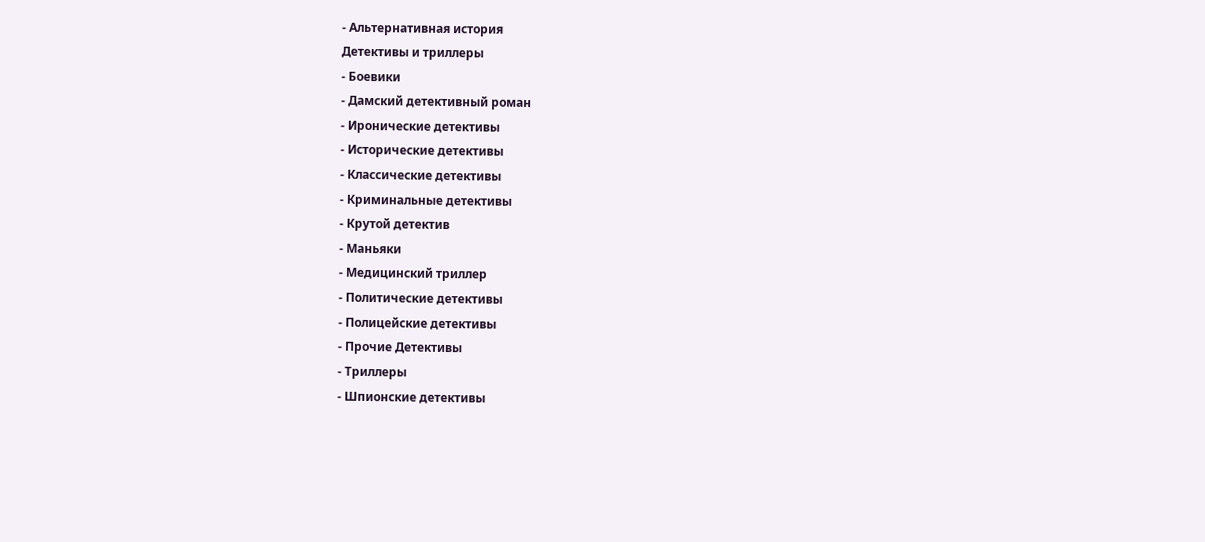- Альтернативная история
Детективы и триллеры
- Боевики
- Дамский детективный роман
- Иронические детективы
- Исторические детективы
- Классические детективы
- Криминальные детективы
- Крутой детектив
- Маньяки
- Медицинский триллер
- Политические детективы
- Полицейские детективы
- Прочие Детективы
- Триллеры
- Шпионские детективы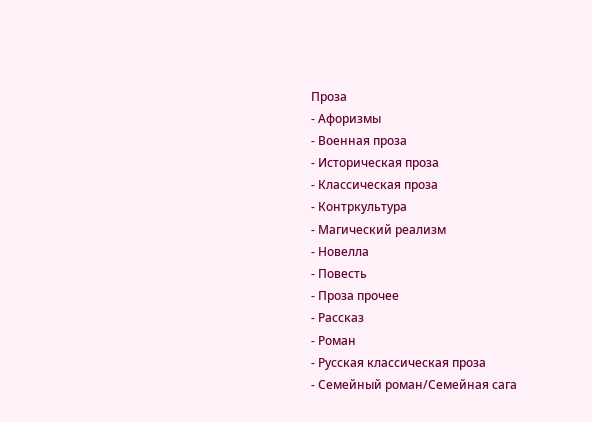Проза
- Афоризмы
- Военная проза
- Историческая проза
- Классическая проза
- Контркультура
- Магический реализм
- Новелла
- Повесть
- Проза прочее
- Рассказ
- Роман
- Русская классическая проза
- Семейный роман/Семейная сага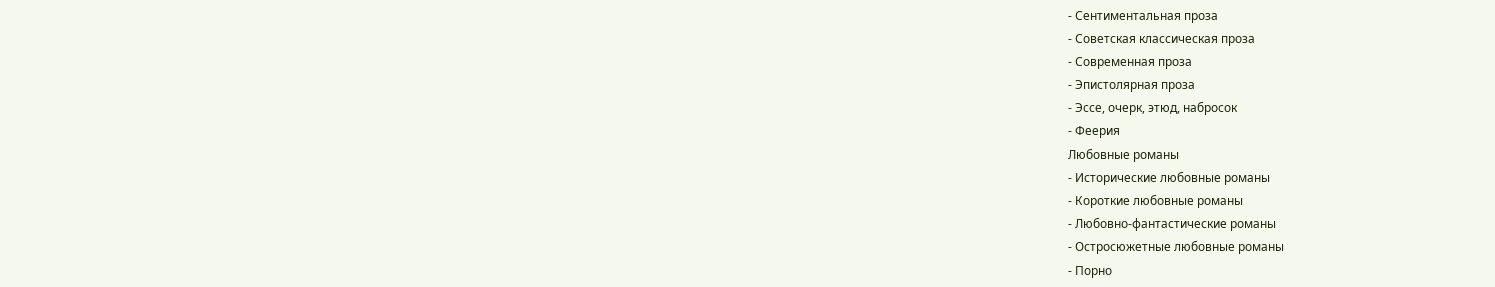- Сентиментальная проза
- Советская классическая проза
- Современная проза
- Эпистолярная проза
- Эссе, очерк, этюд, набросок
- Феерия
Любовные романы
- Исторические любовные романы
- Короткие любовные романы
- Любовно-фантастические романы
- Остросюжетные любовные романы
- Порно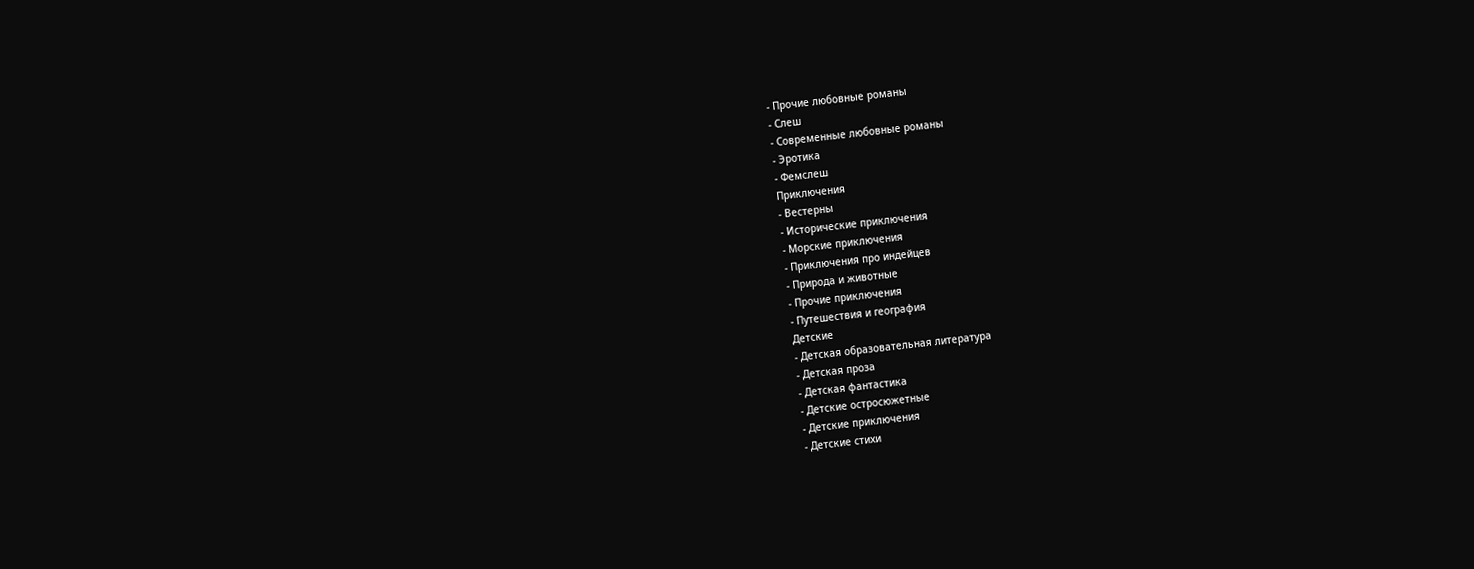- Прочие любовные романы
- Слеш
- Современные любовные романы
- Эротика
- Фемслеш
Приключения
- Вестерны
- Исторические приключения
- Морские приключения
- Приключения про индейцев
- Природа и животные
- Прочие приключения
- Путешествия и география
Детские
- Детская образовательная литература
- Детская проза
- Детская фантастика
- Детские остросюжетные
- Детские приключения
- Детские стихи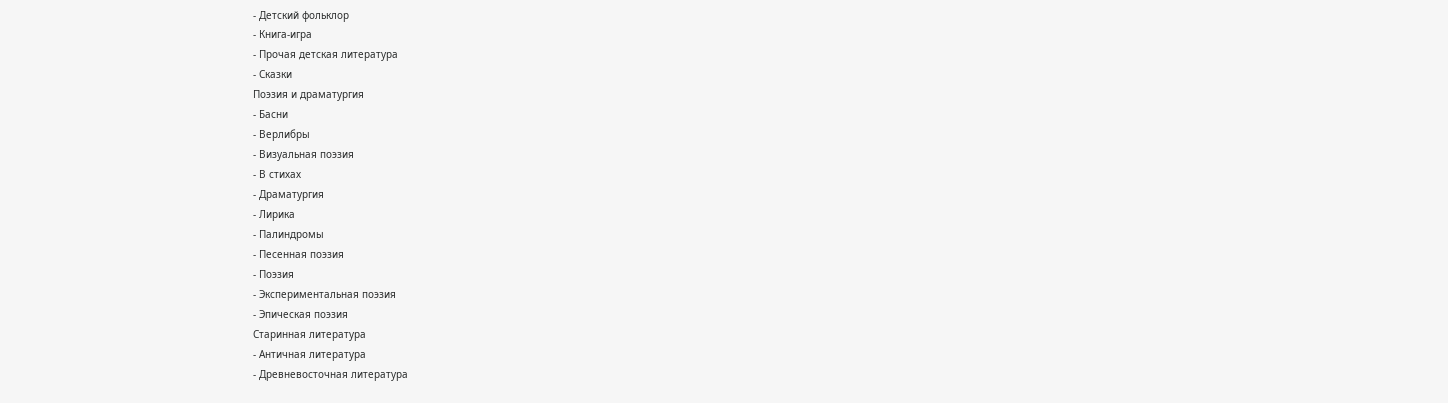- Детский фольклор
- Книга-игра
- Прочая детская литература
- Сказки
Поэзия и драматургия
- Басни
- Верлибры
- Визуальная поэзия
- В стихах
- Драматургия
- Лирика
- Палиндромы
- Песенная поэзия
- Поэзия
- Экспериментальная поэзия
- Эпическая поэзия
Старинная литература
- Античная литература
- Древневосточная литература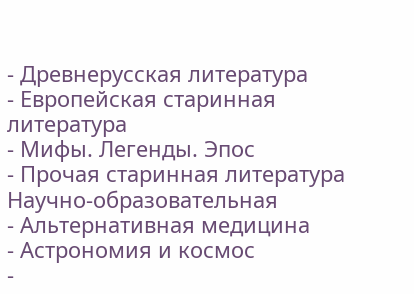- Древнерусская литература
- Европейская старинная литература
- Мифы. Легенды. Эпос
- Прочая старинная литература
Научно-образовательная
- Альтернативная медицина
- Астрономия и космос
-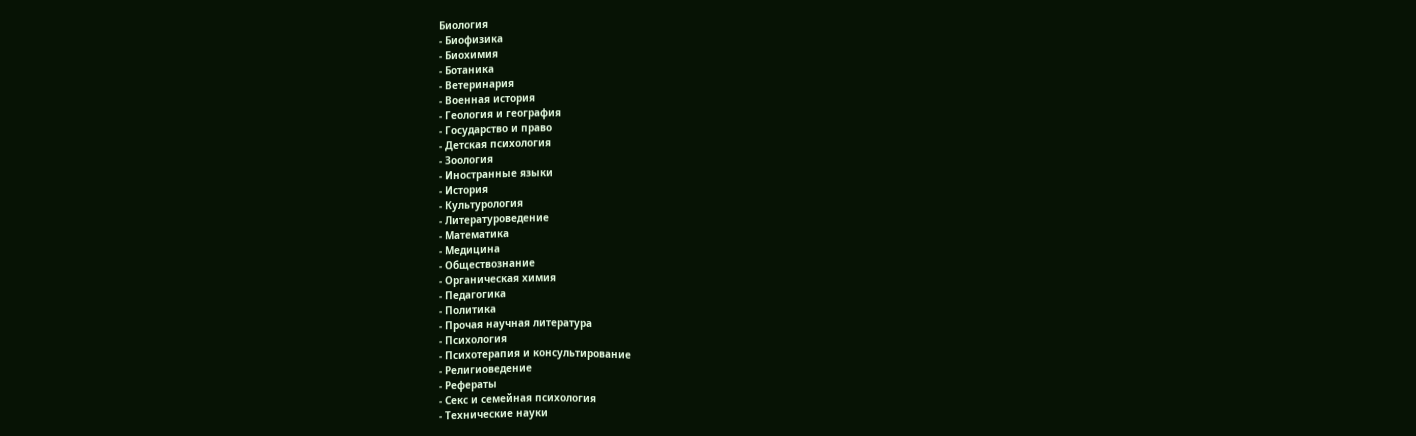Биология
- Биофизика
- Биохимия
- Ботаника
- Ветеринария
- Военная история
- Геология и география
- Государство и право
- Детская психология
- Зоология
- Иностранные языки
- История
- Культурология
- Литературоведение
- Математика
- Медицина
- Обществознание
- Органическая химия
- Педагогика
- Политика
- Прочая научная литература
- Психология
- Психотерапия и консультирование
- Религиоведение
- Рефераты
- Секс и семейная психология
- Технические науки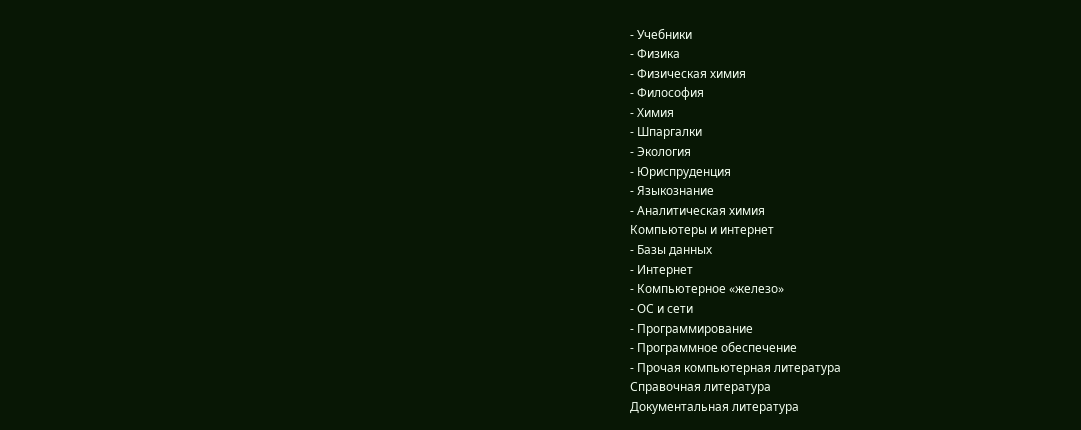- Учебники
- Физика
- Физическая химия
- Философия
- Химия
- Шпаргалки
- Экология
- Юриспруденция
- Языкознание
- Аналитическая химия
Компьютеры и интернет
- Базы данных
- Интернет
- Компьютерное «железо»
- ОС и сети
- Программирование
- Программное обеспечение
- Прочая компьютерная литература
Справочная литература
Документальная литература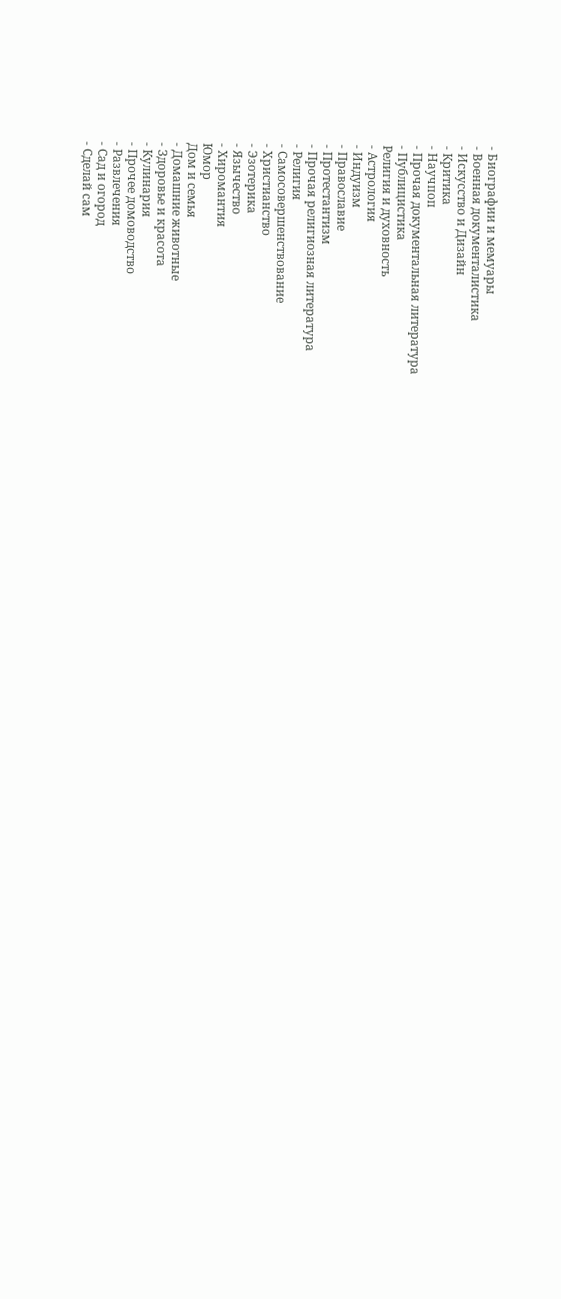- Биографии и мемуары
- Военная документалистика
- Искусство и Дизайн
- Критика
- Научпоп
- Прочая документальная литература
- Публицистика
Религия и духовность
- Астрология
- Индуизм
- Православие
- Протестантизм
- Прочая религиозная литература
- Религия
- Самосовершенствование
- Христианство
- Эзотерика
- Язычество
- Хиромантия
Юмор
Дом и семья
- Домашние животные
- Здоровье и красота
- Кулинария
- Прочее домоводство
- Развлечения
- Сад и огород
- Сделай сам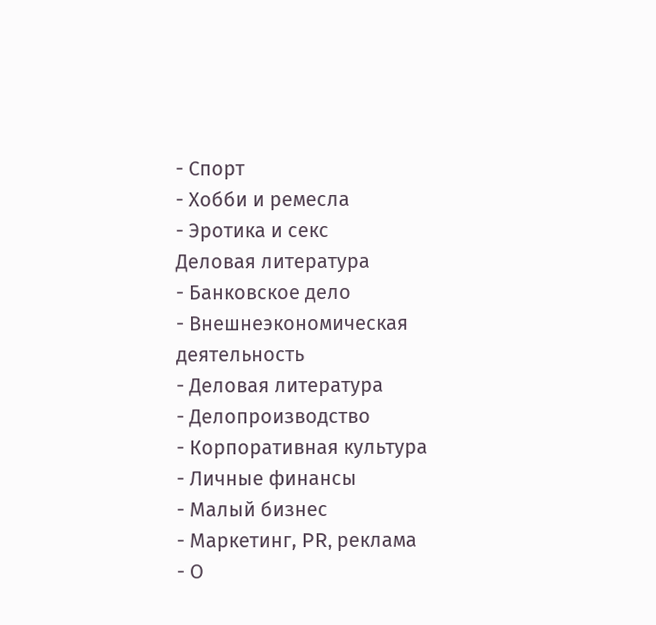- Спорт
- Хобби и ремесла
- Эротика и секс
Деловая литература
- Банковское дело
- Внешнеэкономическая деятельность
- Деловая литература
- Делопроизводство
- Корпоративная культура
- Личные финансы
- Малый бизнес
- Маркетинг, PR, реклама
- О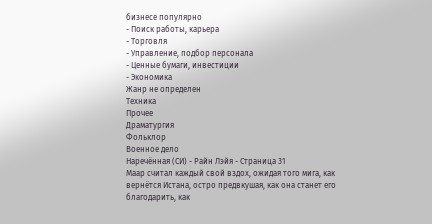бизнесе популярно
- Поиск работы, карьера
- Торговля
- Управление, подбор персонала
- Ценные бумаги, инвестиции
- Экономика
Жанр не определен
Техника
Прочее
Драматургия
Фольклор
Военное дело
Наречённая (СИ) - Райн Лэйя - Страница 31
Маар считал каждый свой вздох, ожидая того мига, как вернётся Истана, остро предвкушая, как она станет его благодарить, как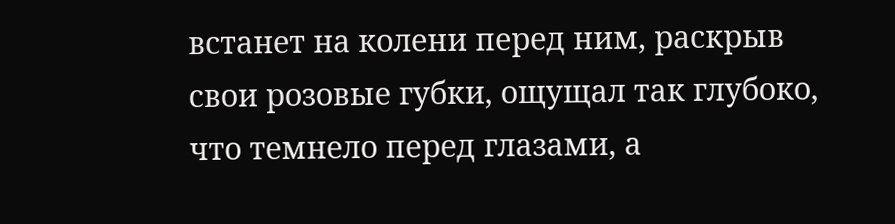встанет на колени перед ним, раскрыв свои розовые губки, ощущал так глубоко, что темнело перед глазами, а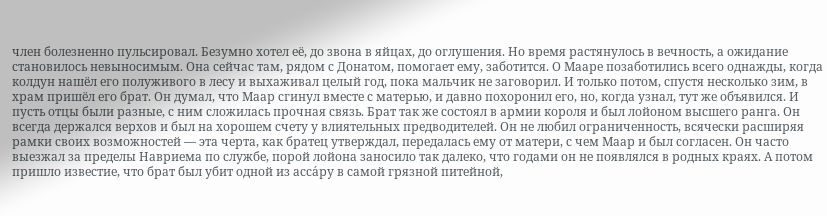член болезненно пульсировал. Безумно хотел её, до звона в яйцах, до оглушения. Но время растянулось в вечность, а ожидание становилось невыносимым. Она сейчас там, рядом с Донатом, помогает ему, заботится. О Мааре позаботились всего однажды, когда колдун нашёл его полуживого в лесу и выхаживал целый год, пока мальчик не заговорил. И только потом, спустя несколько зим, в храм пришёл его брат. Он думал, что Маар сгинул вместе с матерью, и давно похоронил его, но, когда узнал, тут же объявился. И пусть отцы были разные, с ним сложилась прочная связь. Брат так же состоял в армии короля и был лойоном высшего ранга. Он всегда держался верхов и был на хорошем счету у влиятельных предводителей. Он не любил ограниченность, всячески расширяя рамки своих возможностей — эта черта, как братец утверждал, передалась ему от матери, с чем Маар и был согласен. Он часто выезжал за пределы Навриема по службе, порой лойона заносило так далеко, что годами он не появлялся в родных краях. А потом пришло известие, что брат был убит одной из асса́ру в самой грязной питейной,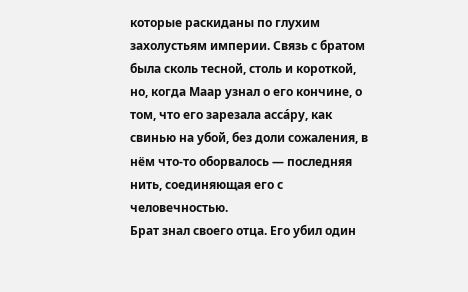которые раскиданы по глухим захолустьям империи. Связь с братом была сколь тесной, столь и короткой, но, когда Маар узнал о его кончине, о том, что его зарезала асса́ру, как свинью на убой, без доли сожаления, в нём что-то оборвалось — последняя нить, соединяющая его с человечностью.
Брат знал своего отца. Его убил один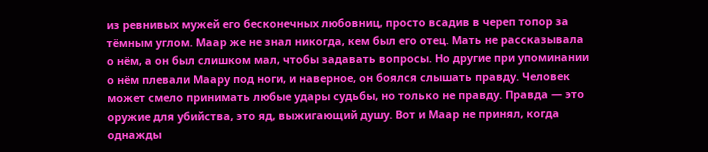из ревнивых мужей его бесконечных любовниц, просто всадив в череп топор за тёмным углом. Маар же не знал никогда, кем был его отец. Мать не рассказывала о нём, а он был слишком мал, чтобы задавать вопросы. Но другие при упоминании о нём плевали Маару под ноги, и наверное, он боялся слышать правду. Человек может смело принимать любые удары судьбы, но только не правду. Правда — это оружие для убийства, это яд, выжигающий душу. Вот и Маар не принял, когда однажды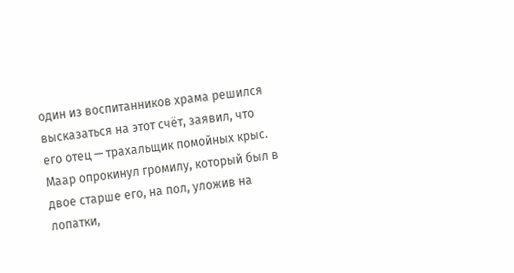один из воспитанников храма решился высказаться на этот счёт, заявил, что его отец — трахальщик помойных крыс. Маар опрокинул громилу, который был в двое старше его, на пол, уложив на лопатки,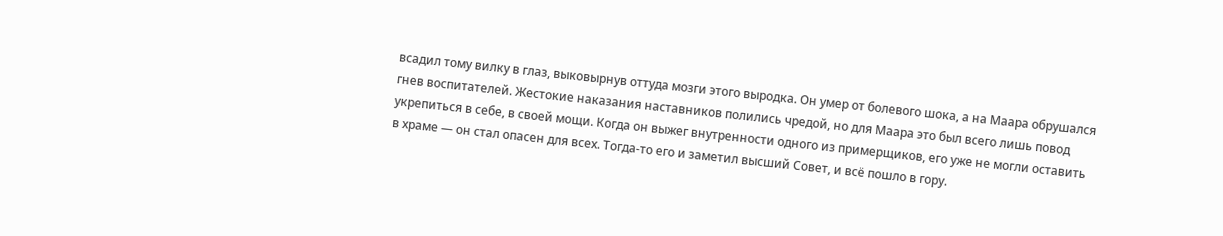всадил тому вилку в глаз, выковырнув оттуда мозги этого выродка. Он умер от болевого шока, а на Маара обрушался гнев воспитателей. Жестокие наказания наставников полились чредой, но для Маара это был всего лишь повод укрепиться в себе, в своей мощи. Когда он выжег внутренности одного из примерщиков, его уже не могли оставить в храме — он стал опасен для всех. Тогда-то его и заметил высший Совет, и всё пошло в гору.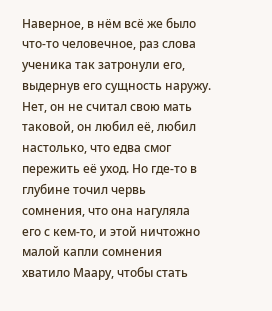Наверное, в нём всё же было что-то человечное, раз слова ученика так затронули его, выдернув его сущность наружу. Нет, он не считал свою мать таковой, он любил её, любил настолько, что едва смог пережить её уход. Но где-то в глубине точил червь сомнения, что она нагуляла его с кем-то, и этой ничтожно малой капли сомнения хватило Маару, чтобы стать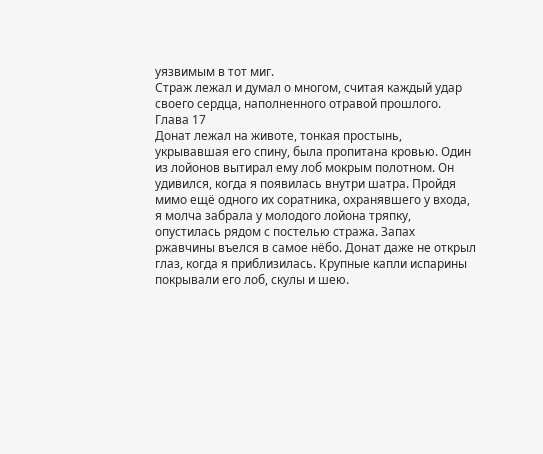уязвимым в тот миг.
Страж лежал и думал о многом, считая каждый удар своего сердца, наполненного отравой прошлого.
Глава 17
Донат лежал на животе, тонкая простынь, укрывавшая его спину, была пропитана кровью. Один из лойонов вытирал ему лоб мокрым полотном. Он удивился, когда я появилась внутри шатра. Пройдя мимо ещё одного их соратника, охранявшего у входа, я молча забрала у молодого лойона тряпку, опустилась рядом с постелью стража. Запах ржавчины въелся в самое нёбо. Донат даже не открыл глаз, когда я приблизилась. Крупные капли испарины покрывали его лоб, скулы и шею.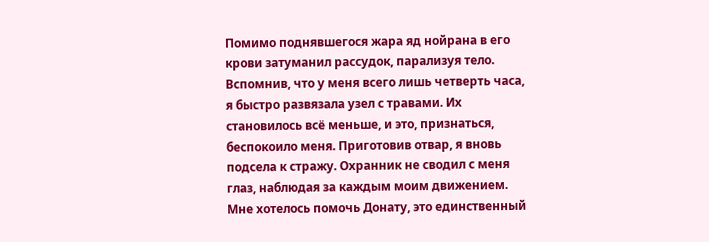Помимо поднявшегося жара яд нойрана в его крови затуманил рассудок, парализуя тело. Вспомнив, что у меня всего лишь четверть часа, я быстро развязала узел с травами. Их становилось всё меньше, и это, признаться, беспокоило меня. Приготовив отвар, я вновь подсела к стражу. Охранник не сводил с меня глаз, наблюдая за каждым моим движением. Мне хотелось помочь Донату, это единственный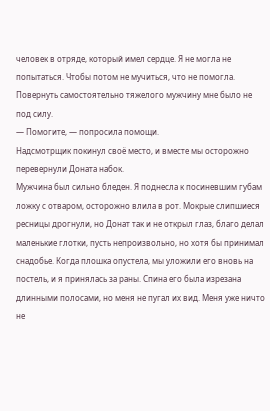человек в отряде, который имел сердце. Я не могла не попытаться. Чтобы потом не мучиться, что не помогла. Повернуть самостоятельно тяжелого мужчину мне было не под силу.
— Помогите, — попросила помощи.
Надсмотрщик покинул своё место, и вместе мы осторожно перевернули Доната набок.
Мужчина был сильно бледен. Я поднесла к посиневшим губам ложку с отваром, осторожно влила в рот. Мокрые слипшиеся ресницы дрогнули, но Донат так и не открыл глаз, благо делал маленькие глотки, пусть непроизвольно, но хотя бы принимал снадобье. Когда плошка опустела, мы уложили его вновь на постель, и я принялась за раны. Спина его была изрезана длинными полосами, но меня не пугал их вид. Меня уже ничто не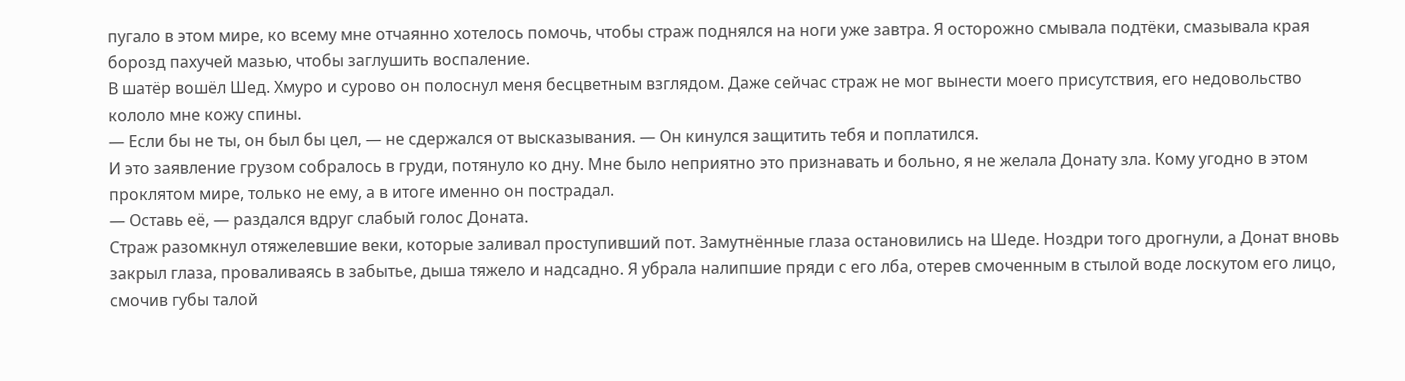пугало в этом мире, ко всему мне отчаянно хотелось помочь, чтобы страж поднялся на ноги уже завтра. Я осторожно смывала подтёки, смазывала края борозд пахучей мазью, чтобы заглушить воспаление.
В шатёр вошёл Шед. Хмуро и сурово он полоснул меня бесцветным взглядом. Даже сейчас страж не мог вынести моего присутствия, его недовольство кололо мне кожу спины.
— Если бы не ты, он был бы цел, — не сдержался от высказывания. — Он кинулся защитить тебя и поплатился.
И это заявление грузом собралось в груди, потянуло ко дну. Мне было неприятно это признавать и больно, я не желала Донату зла. Кому угодно в этом проклятом мире, только не ему, а в итоге именно он пострадал.
— Оставь её, — раздался вдруг слабый голос Доната.
Страж разомкнул отяжелевшие веки, которые заливал проступивший пот. Замутнённые глаза остановились на Шеде. Ноздри того дрогнули, а Донат вновь закрыл глаза, проваливаясь в забытье, дыша тяжело и надсадно. Я убрала налипшие пряди с его лба, отерев смоченным в стылой воде лоскутом его лицо, смочив губы талой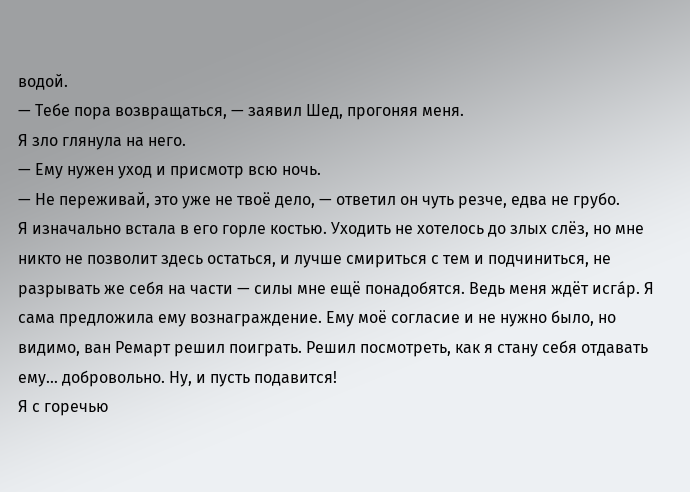водой.
— Тебе пора возвращаться, — заявил Шед, прогоняя меня.
Я зло глянула на него.
— Ему нужен уход и присмотр всю ночь.
— Не переживай, это уже не твоё дело, — ответил он чуть резче, едва не грубо.
Я изначально встала в его горле костью. Уходить не хотелось до злых слёз, но мне никто не позволит здесь остаться, и лучше смириться с тем и подчиниться, не разрывать же себя на части — силы мне ещё понадобятся. Ведь меня ждёт исга́р. Я сама предложила ему вознаграждение. Ему моё согласие и не нужно было, но видимо, ван Ремарт решил поиграть. Решил посмотреть, как я стану себя отдавать ему… добровольно. Ну, и пусть подавится!
Я с горечью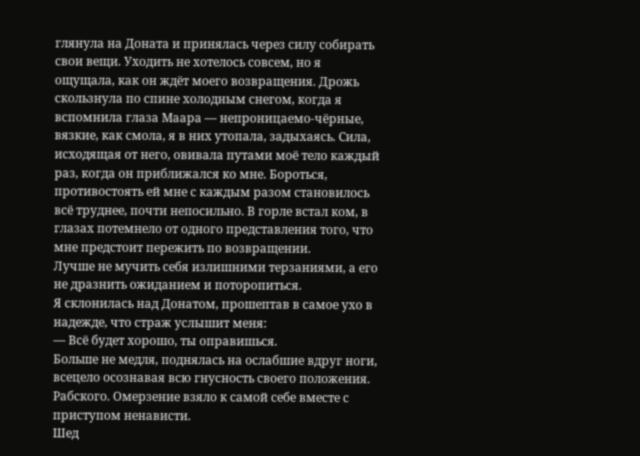глянула на Доната и принялась через силу собирать свои вещи. Уходить не хотелось совсем, но я ощущала, как он ждёт моего возвращения. Дрожь скользнула по спине холодным снегом, когда я вспомнила глаза Маара — непроницаемо-чёрные, вязкие, как смола, я в них утопала, задыхаясь. Сила, исходящая от него, овивала путами моё тело каждый раз, когда он приближался ко мне. Бороться, противостоять ей мне с каждым разом становилось всё труднее, почти непосильно. В горле встал ком, в глазах потемнело от одного представления того, что мне предстоит пережить по возвращении.
Лучше не мучить себя излишними терзаниями, а его не дразнить ожиданием и поторопиться.
Я склонилась над Донатом, прошептав в самое ухо в надежде, что страж услышит меня:
— Всё будет хорошо, ты оправишься.
Больше не медля, поднялась на ослабшие вдруг ноги, всецело осознавая всю гнусность своего положения. Рабского. Омерзение взяло к самой себе вместе с приступом ненависти.
Шед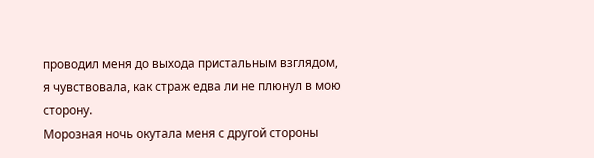проводил меня до выхода пристальным взглядом, я чувствовала, как страж едва ли не плюнул в мою сторону.
Морозная ночь окутала меня с другой стороны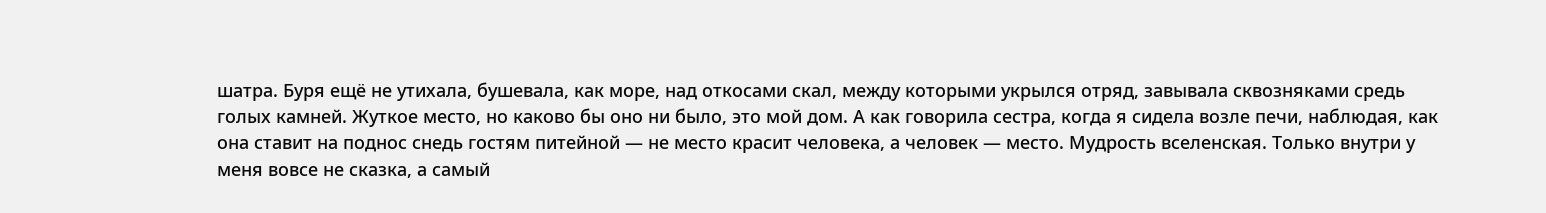шатра. Буря ещё не утихала, бушевала, как море, над откосами скал, между которыми укрылся отряд, завывала сквозняками средь голых камней. Жуткое место, но каково бы оно ни было, это мой дом. А как говорила сестра, когда я сидела возле печи, наблюдая, как она ставит на поднос снедь гостям питейной — не место красит человека, а человек — место. Мудрость вселенская. Только внутри у меня вовсе не сказка, а самый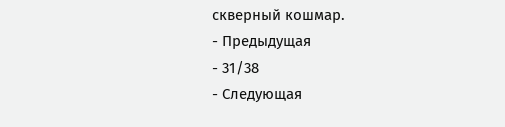скверный кошмар.
- Предыдущая
- 31/38
- Следующая